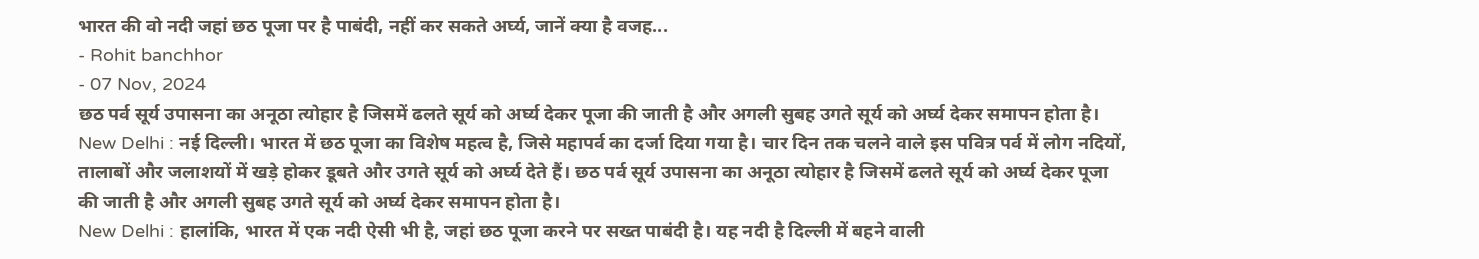भारत की वो नदी जहां छठ पूजा पर है पाबंदी, नहीं कर सकते अर्घ्य, जानें क्या है वजह...
- Rohit banchhor
- 07 Nov, 2024
छठ पर्व सूर्य उपासना का अनूठा त्योहार है जिसमें ढलते सूर्य को अर्घ्य देकर पूजा की जाती है और अगली सुबह उगते सूर्य को अर्घ्य देकर समापन होता है।
New Delhi : नई दिल्ली। भारत में छठ पूजा का विशेष महत्व है, जिसे महापर्व का दर्जा दिया गया है। चार दिन तक चलने वाले इस पवित्र पर्व में लोग नदियों, तालाबों और जलाशयों में खड़े होकर डूबते और उगते सूर्य को अर्घ्य देते हैं। छठ पर्व सूर्य उपासना का अनूठा त्योहार है जिसमें ढलते सूर्य को अर्घ्य देकर पूजा की जाती है और अगली सुबह उगते सूर्य को अर्घ्य देकर समापन होता है।
New Delhi : हालांकि, भारत में एक नदी ऐसी भी है, जहां छठ पूजा करने पर सख्त पाबंदी है। यह नदी है दिल्ली में बहने वाली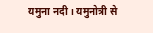यमुना नदी। यमुनोत्री से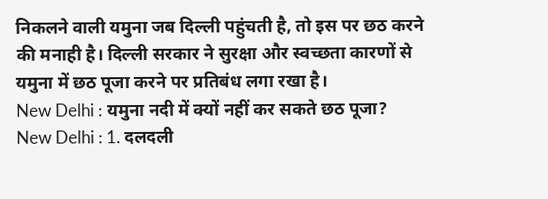निकलने वाली यमुना जब दिल्ली पहुंचती है, तो इस पर छठ करने की मनाही है। दिल्ली सरकार ने सुरक्षा और स्वच्छता कारणों से यमुना में छठ पूजा करने पर प्रतिबंध लगा रखा है।
New Delhi : यमुना नदी में क्यों नहीं कर सकते छठ पूजा?
New Delhi : 1. दलदली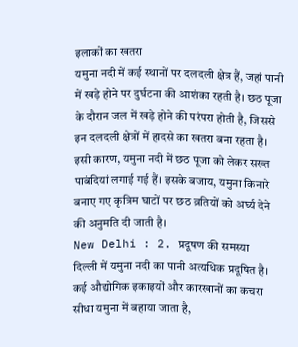इलाकों का खतरा
यमुना नदी में कई स्थानों पर दलदली क्षेत्र हैं, जहां पानी में खड़े होने पर दुर्घटना की आशंका रहती है। छठ पूजा के दौरान जल में खड़े होने की परंपरा होती है, जिससे इन दलदली क्षेत्रों में हादसे का खतरा बना रहता है। इसी कारण, यमुना नदी में छठ पूजा को लेकर सख्त पाबंदियां लगाई गई हैं। इसके बजाय, यमुना किनारे बनाए गए कृत्रिम घाटों पर छठ व्रतियों को अर्घ्य देने की अनुमति दी जाती है।
New Delhi : 2. प्रदूषण की समस्या
दिल्ली में यमुना नदी का पानी अत्यधिक प्रदूषित है। कई औद्योगिक इकाइयों और कारखानों का कचरा सीधा यमुना में बहाया जाता है,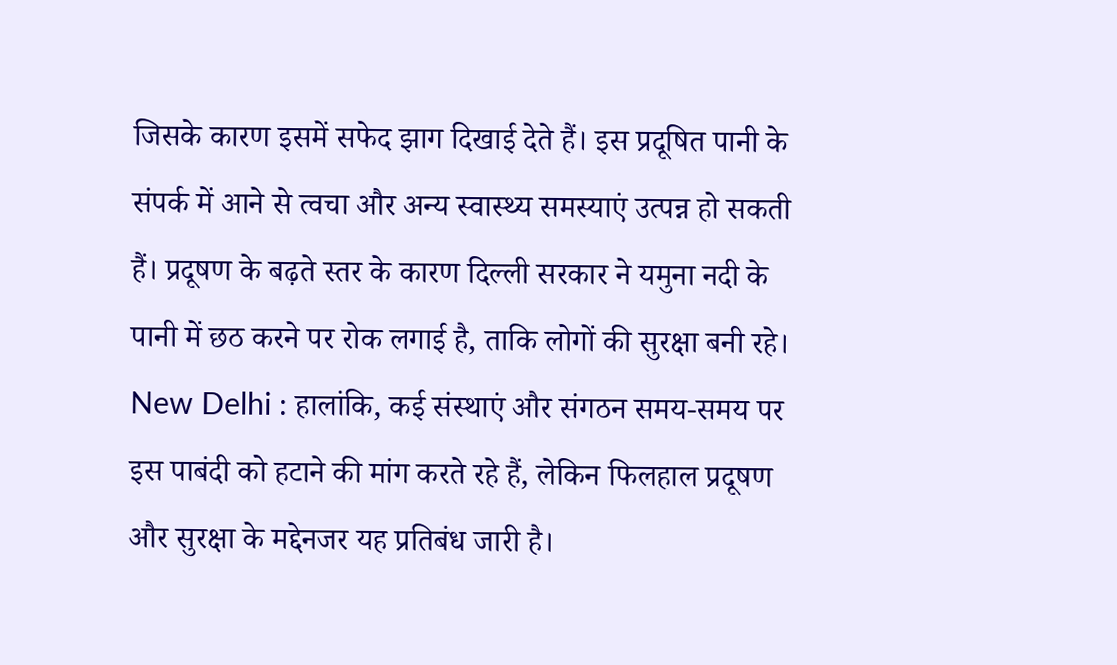जिसके कारण इसमें सफेद झाग दिखाई देते हैं। इस प्रदूषित पानी के संपर्क में आने से त्वचा और अन्य स्वास्थ्य समस्याएं उत्पन्न हो सकती हैं। प्रदूषण के बढ़ते स्तर के कारण दिल्ली सरकार ने यमुना नदी के पानी में छठ करने पर रोक लगाई है, ताकि लोगों की सुरक्षा बनी रहे।
New Delhi : हालांकि, कई संस्थाएं और संगठन समय-समय पर इस पाबंदी को हटाने की मांग करते रहे हैं, लेकिन फिलहाल प्रदूषण और सुरक्षा के मद्देनजर यह प्रतिबंध जारी है।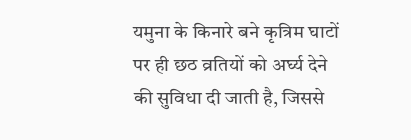यमुना के किनारे बने कृत्रिम घाटों पर ही छठ व्रतियों को अर्घ्य देने की सुविधा दी जाती है, जिससे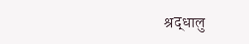श्रद्धालु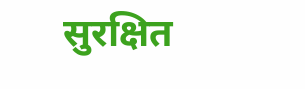सुरक्षित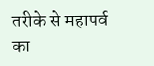तरीके से महापर्व का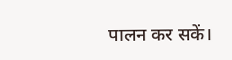पालन कर सकें।